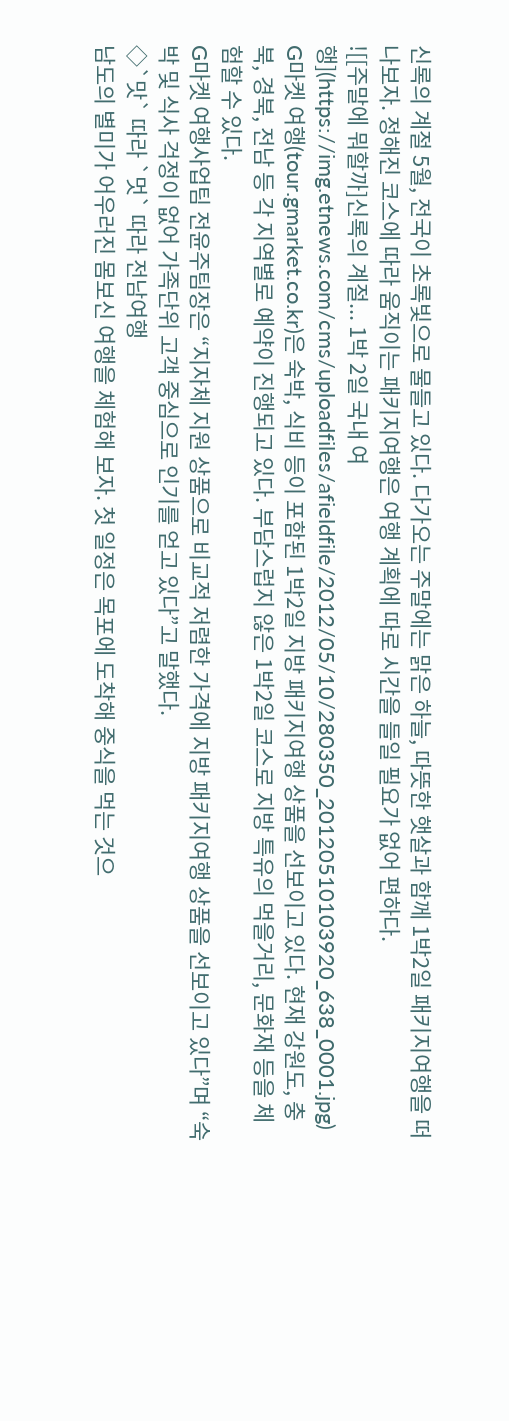신록의 계절 5월, 전국이 초록빛으로 물들고 있다. 다가오는 주말에는 맑은 하늘, 따뜻한 햇살과 함께 1박2일 패키지여행을 떠나보자. 정해진 코스에 따라 움직이는 패키지여행은 여행 계획에 따로 시간을 들일 필요가 없어 편하다.
![[주말에 뭐할까]신록의 계절... 1박 2일 국내 여행](https://img.etnews.com/cms/uploadfiles/afieldfile/2012/05/10/280350_20120510103920_638_0001.jpg)
G마켓 여행(tour.gmarket.co.kr)은 숙박, 식비 등이 포함된 1박2일 지방 패키지여행 상품을 선보이고 있다. 현재 강원도, 충북, 경북, 전남 등 각 지역별로 예약이 진행되고 있다. 부담스럽지 않은 1박2일 코스로 지방 특유의 먹을거리, 문화재 등을 체험할 수 있다.
G마켓 여행사업팀 전윤주팀장은 “지자체 지원 상품으로 비교적 저렴한 가격에 지방 패키지여행 상품을 선보이고 있다”며 “숙박 및 식사 걱정이 없어 가족단위 고객 중심으로 인기를 얻고 있다”고 말했다.
◇`맛` 따라 `멋` 따라 전남여행
남도의 별미가 어우러진 몸보신 여행을 체험해 보자. 첫 일정은 목포에 도착해 중식을 먹는 것으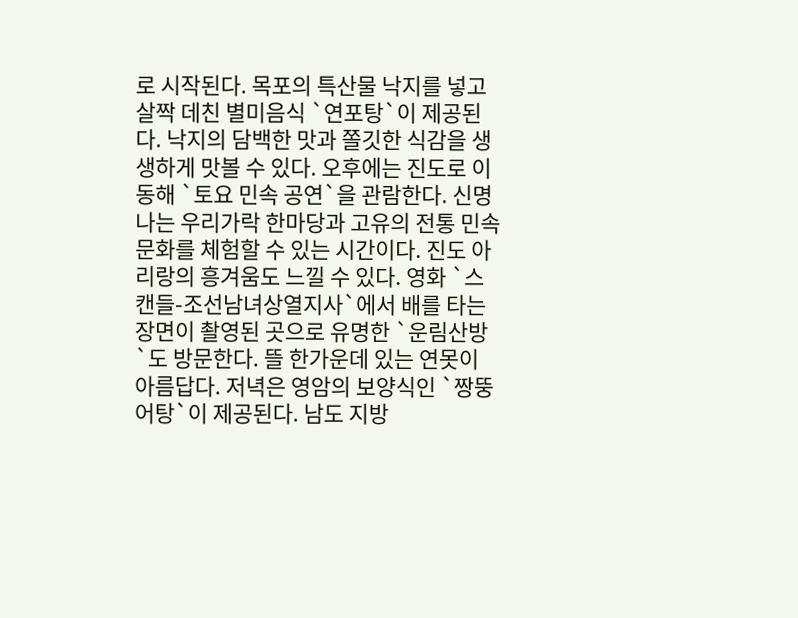로 시작된다. 목포의 특산물 낙지를 넣고 살짝 데친 별미음식 `연포탕`이 제공된다. 낙지의 담백한 맛과 쫄깃한 식감을 생생하게 맛볼 수 있다. 오후에는 진도로 이동해 `토요 민속 공연`을 관람한다. 신명 나는 우리가락 한마당과 고유의 전통 민속 문화를 체험할 수 있는 시간이다. 진도 아리랑의 흥겨움도 느낄 수 있다. 영화 `스캔들-조선남녀상열지사`에서 배를 타는 장면이 촬영된 곳으로 유명한 `운림산방`도 방문한다. 뜰 한가운데 있는 연못이 아름답다. 저녁은 영암의 보양식인 `짱뚱어탕`이 제공된다. 남도 지방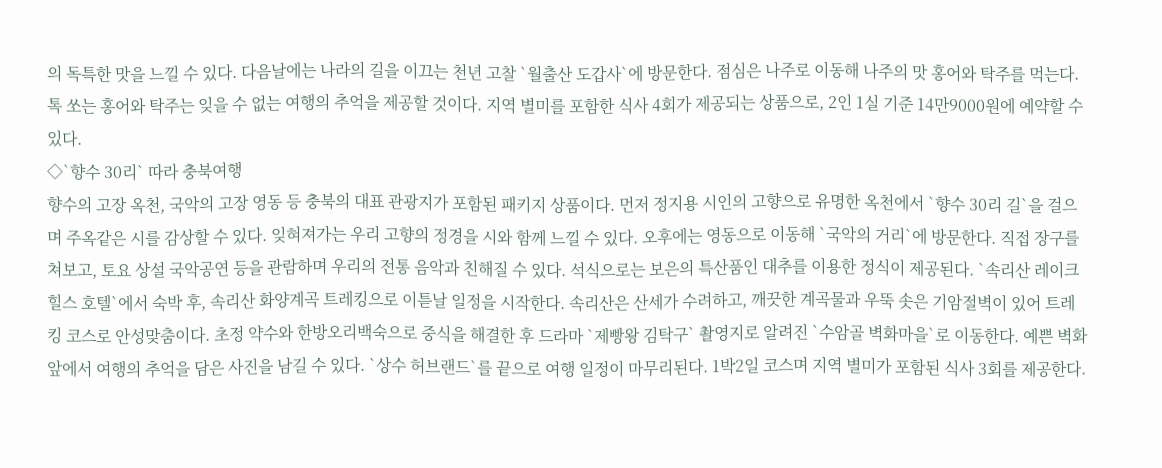의 독특한 맛을 느낄 수 있다. 다음날에는 나라의 길을 이끄는 천년 고찰 `월출산 도갑사`에 방문한다. 점심은 나주로 이동해 나주의 맛 홍어와 탁주를 먹는다. 톡 쏘는 홍어와 탁주는 잊을 수 없는 여행의 추억을 제공할 것이다. 지역 별미를 포함한 식사 4회가 제공되는 상품으로, 2인 1실 기준 14만9000원에 예약할 수 있다.
◇`향수 30리` 따라 충북여행
향수의 고장 옥천, 국악의 고장 영동 등 충북의 대표 관광지가 포함된 패키지 상품이다. 먼저 정지용 시인의 고향으로 유명한 옥천에서 `향수 30리 길`을 걸으며 주옥같은 시를 감상할 수 있다. 잊혀져가는 우리 고향의 정경을 시와 함께 느낄 수 있다. 오후에는 영동으로 이동해 `국악의 거리`에 방문한다. 직접 장구를 쳐보고, 토요 상설 국악공연 등을 관람하며 우리의 전통 음악과 친해질 수 있다. 석식으로는 보은의 특산품인 대추를 이용한 정식이 제공된다. `속리산 레이크 힐스 호텔`에서 숙박 후, 속리산 화양계곡 트레킹으로 이튿날 일정을 시작한다. 속리산은 산세가 수려하고, 깨끗한 계곡물과 우뚝 솟은 기암절벽이 있어 트레킹 코스로 안성맞춤이다. 초정 약수와 한방오리백숙으로 중식을 해결한 후 드라마 `제빵왕 김탁구` 촬영지로 알려진 `수암골 벽화마을`로 이동한다. 예쁜 벽화 앞에서 여행의 추억을 담은 사진을 남길 수 있다. `상수 허브랜드`를 끝으로 여행 일정이 마무리된다. 1박2일 코스며 지역 별미가 포함된 식사 3회를 제공한다.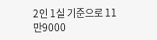2인 1실 기준으로 11만9000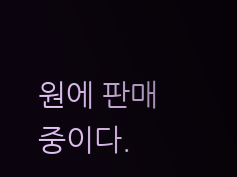원에 판매 중이다.